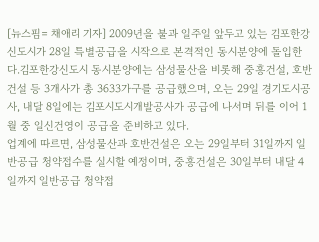[뉴스핌= 채애리 기자] 2009년을 불과 일주일 앞두고 있는 김포한강신도시가 28일 특별공급을 시작으로 본격적인 동시분양에 돌입한다.김포한강신도시 동시분양에는 삼성물산을 비롯해 중흥건설, 호반건설 등 3개사가 총 3633가구를 공급했으며, 오는 29일 경기도시공사, 내달 8일에는 김포시도시개발공사가 공급에 나서며 뒤를 이어 1월 중 일신건영이 공급을 준비하고 있다.
업계에 따르면, 삼성물산과 호반건설은 오는 29일부터 31일까지 일반공급 청약접수를 실시할 예정이며, 중흥건설은 30일부터 내달 4일까지 일반공급 청약접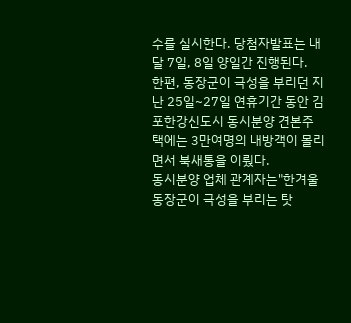수를 실시한다. 당첨자발표는 내달 7일, 8일 양일간 진행된다.
한편, 동장군이 극성을 부리던 지난 25일~27일 연휴기간 동안 김포한강신도시 동시분양 견본주택에는 3만여명의 내방객이 몰리면서 북새통을 이뤘다.
동시분양 업체 관계자는"한겨울 동장군이 극성을 부리는 탓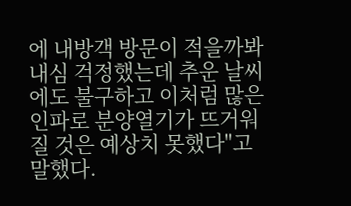에 내방객 방문이 적을까봐 내심 걱정했는데 추운 날씨에도 불구하고 이처럼 많은 인파로 분양열기가 뜨거워질 것은 예상치 못했다"고 말했다.